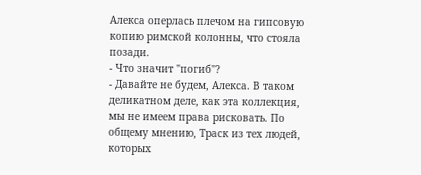Алекса оперлась плечом на гипсовую копию римской колонны, что стояла позади.
- Что значит "погиб"?
- Давайте не будем, Алекса. В таком деликатном деле, как эта коллекция, мы не имеем права рисковать. По общему мнению, Траск из тех людей, которых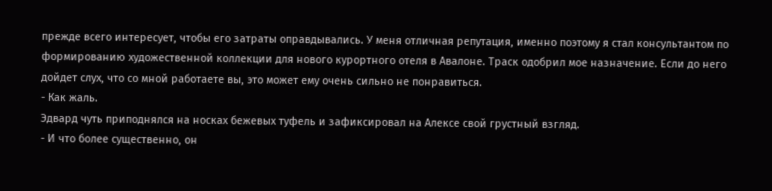прежде всего интересует, чтобы его затраты оправдывались. У меня отличная репутация, именно поэтому я стал консультантом по формированию художественной коллекции для нового курортного отеля в Авалоне. Траск одобрил мое назначение. Если до него дойдет слух, что со мной работаете вы, это может ему очень сильно не понравиться.
- Как жаль.
Эдвард чуть приподнялся на носках бежевых туфель и зафиксировал на Алексе свой грустный взгляд.
- И что более существенно, он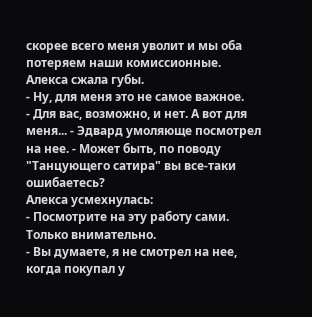скорее всего меня уволит и мы оба потеряем наши комиссионные. Алекса сжала губы.
- Ну, для меня это не самое важное.
- Для вас, возможно, и нет. А вот для меня... - Эдвард умоляюще посмотрел на нее. - Может быть, по поводу "Танцующего сатира" вы все-таки ошибаетесь?
Алекса усмехнулась:
- Посмотрите на эту работу сами. Только внимательно.
- Вы думаете, я не смотрел на нее, когда покупал у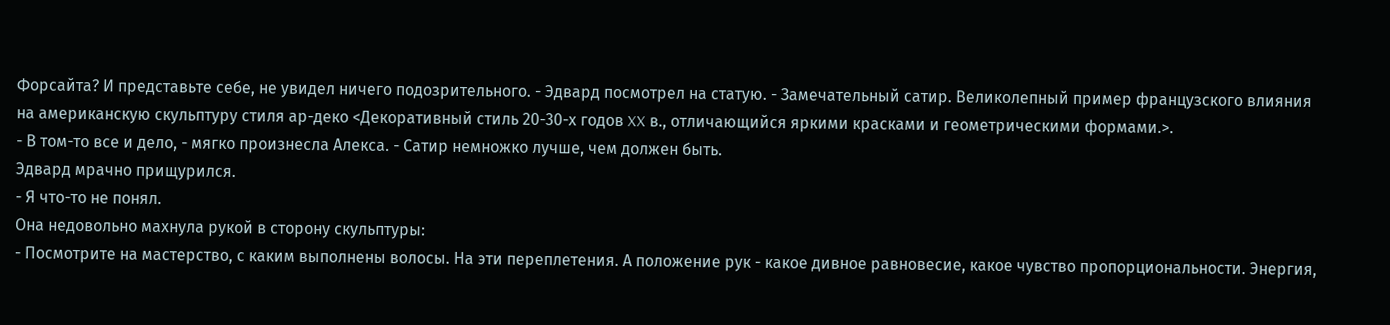Форсайта? И представьте себе, не увидел ничего подозрительного. - Эдвард посмотрел на статую. - Замечательный сатир. Великолепный пример французского влияния на американскую скульптуру стиля ар-деко <Декоративный стиль 20-30-х годов XX в., отличающийся яркими красками и геометрическими формами.>.
- В том-то все и дело, - мягко произнесла Алекса. - Сатир немножко лучше, чем должен быть.
Эдвард мрачно прищурился.
- Я что-то не понял.
Она недовольно махнула рукой в сторону скульптуры:
- Посмотрите на мастерство, с каким выполнены волосы. На эти переплетения. А положение рук - какое дивное равновесие, какое чувство пропорциональности. Энергия,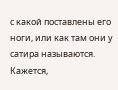с какой поставлены его ноги, или как там они у сатира называются. Кажется,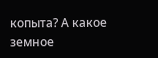копыта? А какое земное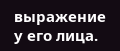выражение у его лица.